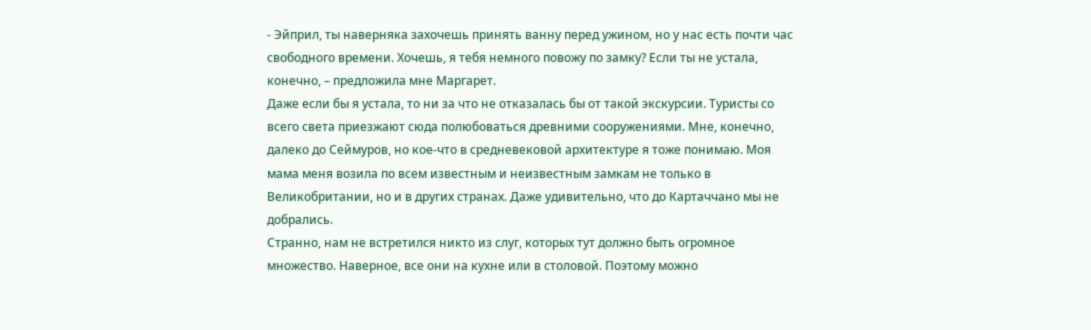- Эйприл, ты наверняка захочешь принять ванну перед ужином, но у нас есть почти час свободного времени. Хочешь, я тебя немного повожу по замку? Если ты не устала, конечно, – предложила мне Маргарет.
Даже если бы я устала, то ни за что не отказалась бы от такой экскурсии. Туристы со всего света приезжают сюда полюбоваться древними сооружениями. Мне, конечно, далеко до Сеймуров, но кое-что в средневековой архитектуре я тоже понимаю. Моя мама меня возила по всем известным и неизвестным замкам не только в Великобритании, но и в других странах. Даже удивительно, что до Картаччано мы не добрались.
Странно, нам не встретился никто из слуг, которых тут должно быть огромное множество. Наверное, все они на кухне или в столовой. Поэтому можно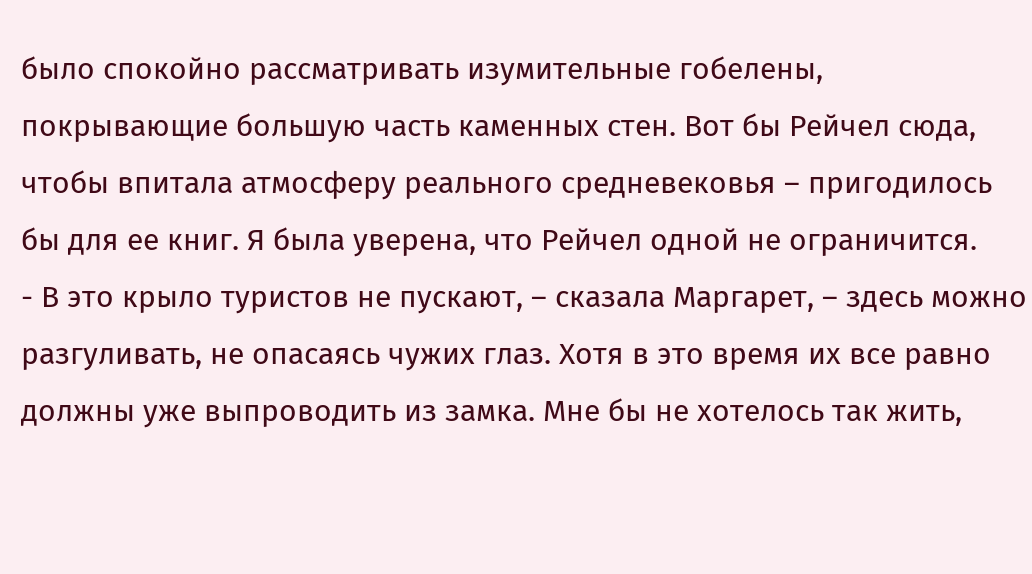было спокойно рассматривать изумительные гобелены, покрывающие большую часть каменных стен. Вот бы Рейчел сюда, чтобы впитала атмосферу реального средневековья – пригодилось бы для ее книг. Я была уверена, что Рейчел одной не ограничится.
- В это крыло туристов не пускают, – сказала Маргарет, – здесь можно разгуливать, не опасаясь чужих глаз. Хотя в это время их все равно должны уже выпроводить из замка. Мне бы не хотелось так жить,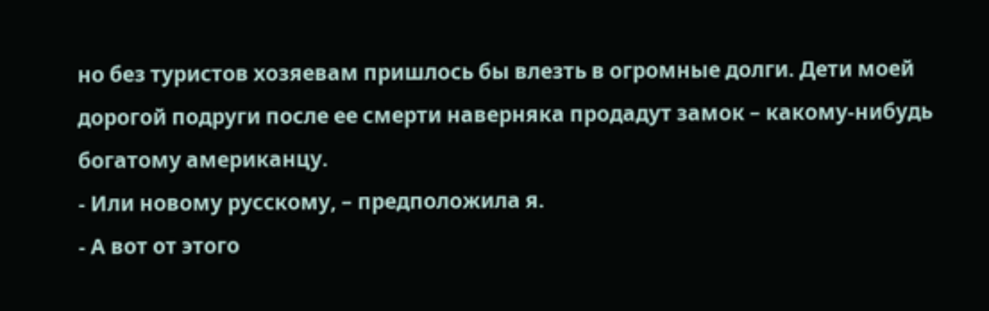но без туристов хозяевам пришлось бы влезть в огромные долги. Дети моей дорогой подруги после ее смерти наверняка продадут замок – какому-нибудь богатому американцу.
- Или новому русскому, – предположила я.
- А вот от этого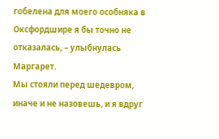гобелена для моего особняка в Оксфордшире я бы точно не отказалась, – улыбнулась Маргарет.
Мы стояли перед шедевром, иначе и не назовешь, и я вдруг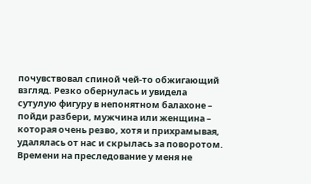почувствовал спиной чей-то обжигающий взгляд. Резко обернулась и увидела сутулую фигуру в непонятном балахоне – пойди разбери, мужчина или женщина – которая очень резво, хотя и прихрамывая, удалялась от нас и скрылась за поворотом. Времени на преследование у меня не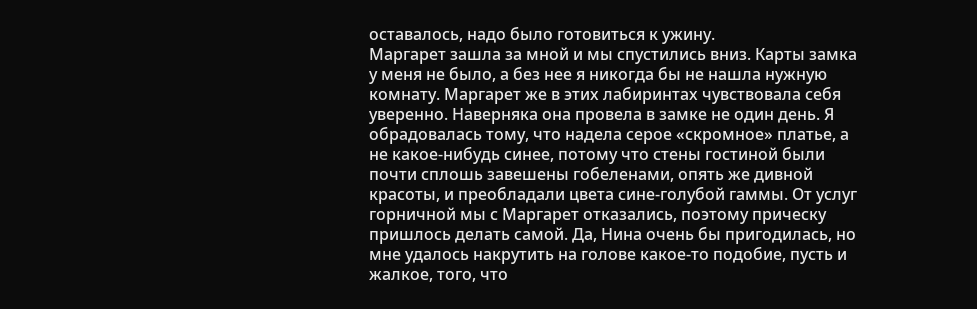оставалось, надо было готовиться к ужину.
Маргарет зашла за мной и мы спустились вниз. Карты замка у меня не было, а без нее я никогда бы не нашла нужную комнату. Маргарет же в этих лабиринтах чувствовала себя уверенно. Наверняка она провела в замке не один день. Я обрадовалась тому, что надела серое «скромное» платье, а не какое-нибудь синее, потому что стены гостиной были почти сплошь завешены гобеленами, опять же дивной красоты, и преобладали цвета сине-голубой гаммы. От услуг горничной мы с Маргарет отказались, поэтому прическу пришлось делать самой. Да, Нина очень бы пригодилась, но мне удалось накрутить на голове какое-то подобие, пусть и жалкое, того, что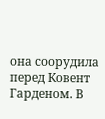она соорудила перед Ковент Гарденом. В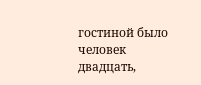гостиной было человек двадцать,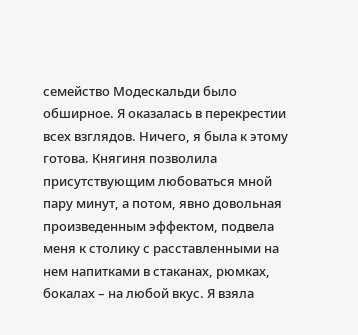семейство Модескальди было обширное. Я оказалась в перекрестии всех взглядов. Ничего, я была к этому готова. Княгиня позволила присутствующим любоваться мной пару минут, а потом, явно довольная произведенным эффектом, подвела меня к столику с расставленными на нем напитками в стаканах, рюмках, бокалах – на любой вкус. Я взяла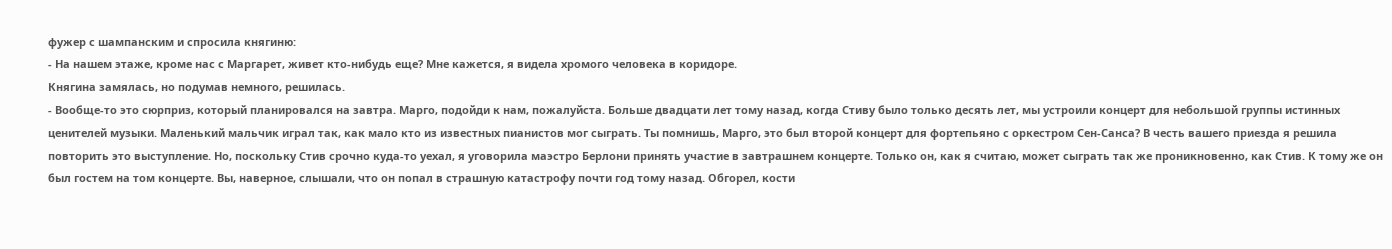фужер с шампанским и спросила княгиню:
- На нашем этаже, кроме нас с Маргарет, живет кто-нибудь еще? Мне кажется, я видела хромого человека в коридоре.
Княгина замялась, но подумав немного, решилась.
- Вообще-то это сюрприз, который планировался на завтра. Марго, подойди к нам, пожалуйста. Больше двадцати лет тому назад, когда Стиву было только десять лет, мы устроили концерт для небольшой группы истинных ценителей музыки. Маленький мальчик играл так, как мало кто из известных пианистов мог сыграть. Ты помнишь, Марго, это был второй концерт для фортепьяно с оркестром Сен-Санса? В честь вашего приезда я решила повторить это выступление. Но, поскольку Стив срочно куда-то уехал, я уговорила маэстро Берлони принять участие в завтрашнем концерте. Только он, как я считаю, может сыграть так же проникновенно, как Стив. К тому же он был гостем на том концерте. Вы, наверное, слышали, что он попал в страшную катастрофу почти год тому назад. Обгорел, кости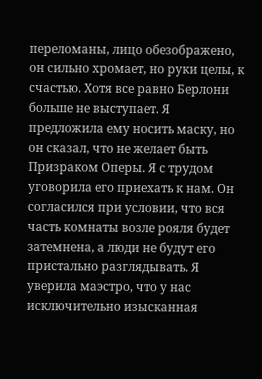переломаны, лицо обезображено, он сильно хромает, но руки целы, к счастью. Хотя все равно Берлони больше не выступает. Я предложила ему носить маску, но он сказал, что не желает быть Призраком Оперы. Я с трудом уговорила его приехать к нам. Он согласился при условии, что вся часть комнаты возле рояля будет затемнена, а люди не будут его пристально разглядывать. Я уверила маэстро, что у нас исключительно изысканная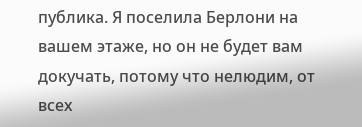публика. Я поселила Берлони на вашем этаже, но он не будет вам докучать, потому что нелюдим, от всех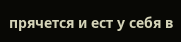прячется и ест у себя в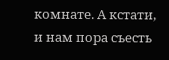комнате. А кстати, и нам пора съесть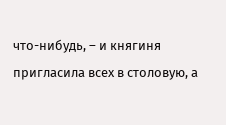что-нибудь, – и княгиня пригласила всех в столовую, а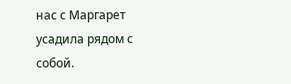нас с Маргарет усадила рядом с собой.